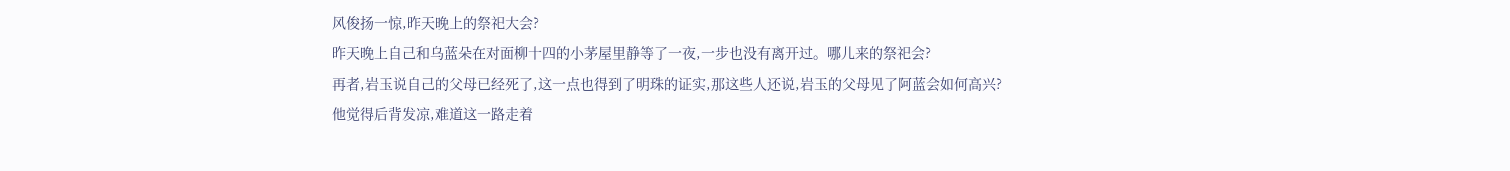风俊扬一惊,昨天晚上的祭祀大会?
昨天晚上自己和乌蓝朵在对面柳十四的小茅屋里静等了一夜,一步也没有离开过。哪儿来的祭祀会?
再者,岩玉说自己的父母已经死了,这一点也得到了明珠的证实,那这些人还说,岩玉的父母见了阿蓝会如何高兴?
他觉得后背发凉,难道这一路走着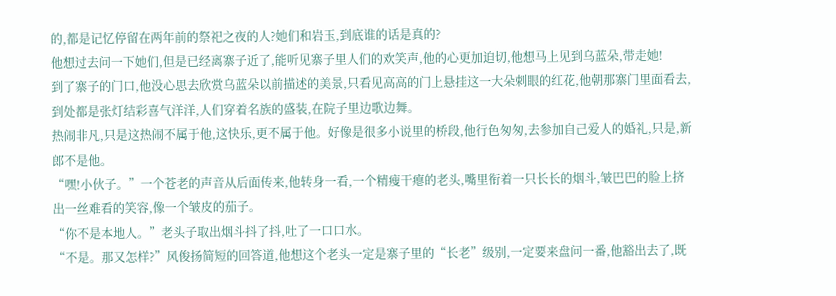的,都是记忆停留在两年前的祭祀之夜的人?她们和岩玉,到底谁的话是真的?
他想过去问一下她们,但是已经离寨子近了,能听见寨子里人们的欢笑声,他的心更加迫切,他想马上见到乌蓝朵,带走她!
到了寨子的门口,他没心思去欣赏乌蓝朵以前描述的美景,只看见高高的门上悬挂这一大朵刺眼的红花,他朝那寨门里面看去,到处都是张灯结彩喜气洋洋,人们穿着名族的盛装,在院子里边歌边舞。
热闹非凡,只是这热闹不属于他,这快乐,更不属于他。好像是很多小说里的桥段,他行色匆匆,去参加自己爱人的婚礼,只是,新郎不是他。
“嘿!小伙子。”一个苍老的声音从后面传来,他转身一看,一个精瘦干瘪的老头,嘴里衔着一只长长的烟斗,皱巴巴的脸上挤出一丝难看的笑容,像一个皱皮的茄子。
“你不是本地人。”老头子取出烟斗抖了抖,吐了一口口水。
“不是。那又怎样?”风俊扬简短的回答道,他想这个老头一定是寨子里的“长老”级别,一定要来盘问一番,他豁出去了,既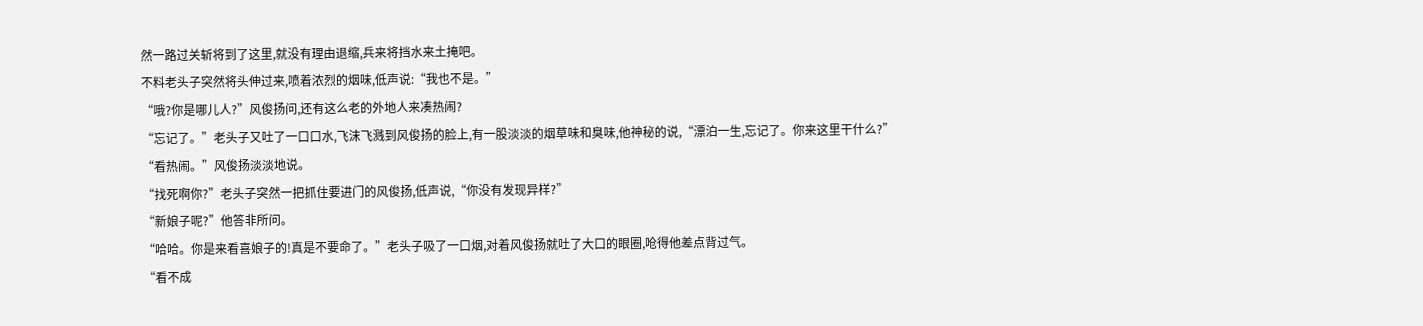然一路过关斩将到了这里,就没有理由退缩,兵来将挡水来土掩吧。
不料老头子突然将头伸过来,喷着浓烈的烟味,低声说:“我也不是。”
“哦?你是哪儿人?”风俊扬问,还有这么老的外地人来凑热闹?
“忘记了。”老头子又吐了一口口水,飞沫飞溅到风俊扬的脸上,有一股淡淡的烟草味和臭味,他神秘的说,“漂泊一生,忘记了。你来这里干什么?”
“看热闹。”风俊扬淡淡地说。
“找死啊你?”老头子突然一把抓住要进门的风俊扬,低声说,“你没有发现异样?”
“新娘子呢?”他答非所问。
“哈哈。你是来看喜娘子的!真是不要命了。”老头子吸了一口烟,对着风俊扬就吐了大口的眼圈,呛得他差点背过气。
“看不成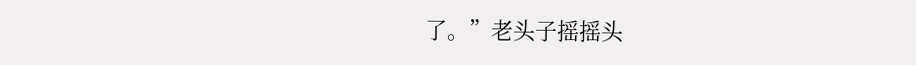了。”老头子摇摇头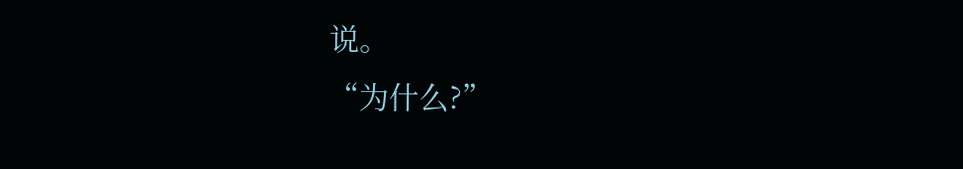说。
“为什么?”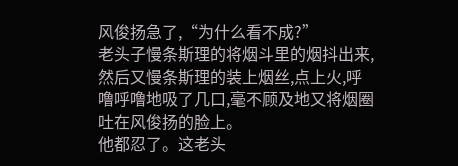风俊扬急了,“为什么看不成?”
老头子慢条斯理的将烟斗里的烟抖出来,然后又慢条斯理的装上烟丝,点上火,呼噜呼噜地吸了几口,毫不顾及地又将烟圈吐在风俊扬的脸上。
他都忍了。这老头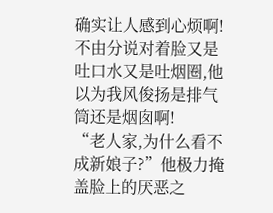确实让人感到心烦啊!不由分说对着脸又是吐口水又是吐烟圈,他以为我风俊扬是排气筒还是烟囱啊!
“老人家,为什么看不成新娘子?”他极力掩盖脸上的厌恶之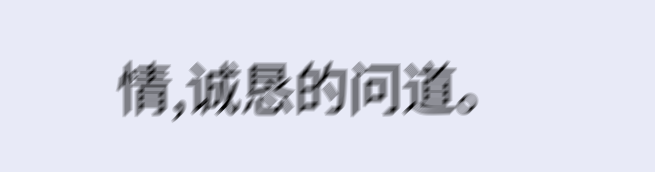情,诚恳的问道。